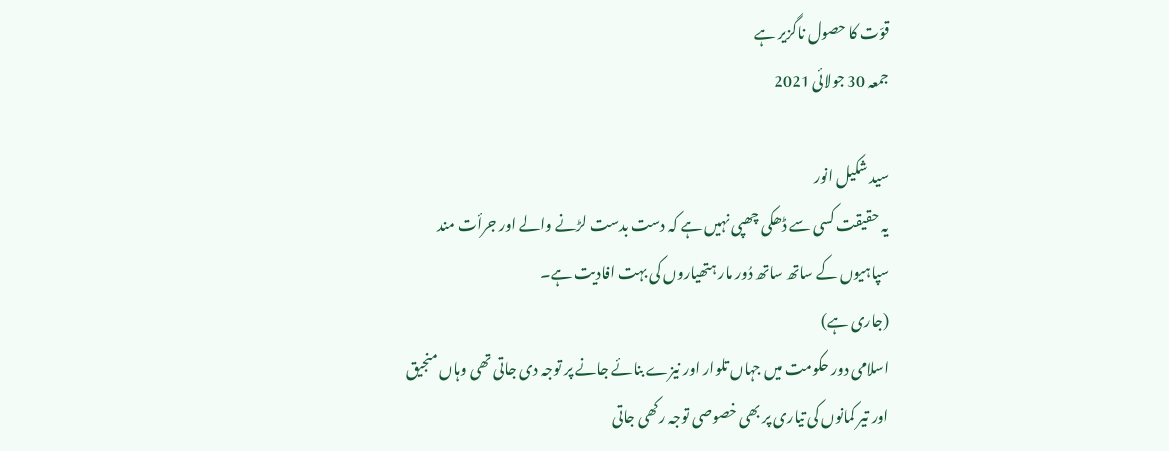قوّت کا حصول ناگزیر ہے
جمعہ 30 جولائی 2021

سید شکیل انور
یہ حقیقت کسی سے ڈھکی چھپی نہیں ہے کہ دست بدست لڑنے والے اور جرأت مند سپاہیوں کے ساتھ ساتھ دُور مار ہتھیاروں کی بہت افادیت ہے۔
(جاری ہے)
اسلامی دور حکومت میں جہاں تلوار اور نیزے بنائے جانے پر توجہ دی جاتی تھی وہاں منجیق اور تیر کمانوں کی تیاری پر بھی خصوصی توجہ رکھی جاتی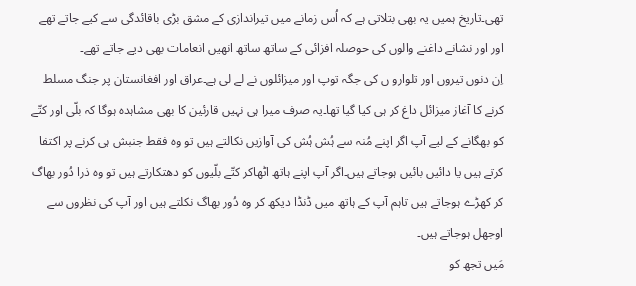تھی۔تاریخ ہمیں یہ بھی بتلاتی ہے کہ اُس زمانے میں تیراندازی کے مشق بڑی باقائدگی سے کیے جاتے تھے اور اور نشانے داغنے والوں کی حوصلہ افزائی کے ساتھ ساتھ انھیں انعامات بھی دیے جاتے تھے۔
اِن دنوں تیروں اور تلوارو ں کی جگہ توپ اور میزائلوں نے لے لی ہے۔عراق اور افغانستان پر جنگ مسلط کرنے کا آغاز میزائل داغ کر ہی کیا گیا تھا۔یہ صرف میرا ہی نہیں قارئین کا بھی مشاہدہ ہوگا کہ بلّی اور کتّے کو بھگانے کے لیے آپ اگر اپنے مُنہ سے ہُش ہُش کی آوازیں نکالتے ہیں تو وہ فقط جنبش ہی کرنے پر اکتفا کرتے ہیں یا دائیں بائیں ہوجاتے ہیں۔اگر آپ اپنے ہاتھ اٹھاکر کتّے بلّیوں کو دھتکارتے ہیں تو وہ ذرا دُور بھاگ کر کھڑے ہوجاتے ہیں تاہم آپ کے ہاتھ میں ڈنڈا دیکھ کر وہ دُور بھاگ نکلتے ہیں اور آپ کی نظروں سے اوجھل ہوجاتے ہیں۔
مَیں تجھ کو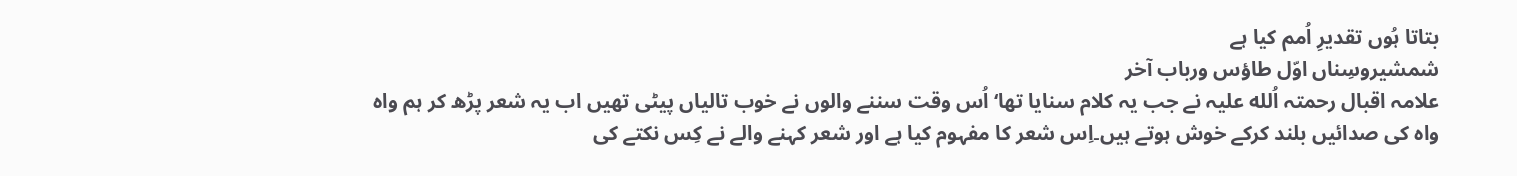بتاتا ہُوں تقدیرِ اُمم کیا ہے
شمشیروسِناں اوّل طاؤس ورباب آخر
علامہ اقبال رحمتہ اُلله علیہ نے جب یہ کلام سنایا تھا‘ اُس وقت سننے والوں نے خوب تالیاں پیٹی تھیں اب یہ شعر پڑھ کر ہم واہ واہ کی صدائیں بلند کرکے خوش ہوتے ہیں۔اِس شعر کا مفہوم کیا ہے اور شعر کہنے والے نے کِس نکتے کی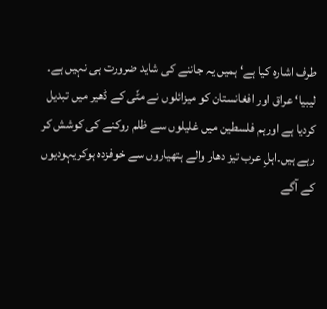طرف اشارہ کیا ہے‘ ہمیں یہ جاننے کی شاید ضرورت ہی نہیں ہے۔
لیبیا‘ عراق اور افغانستان کو میزائلوں نے مٹّی کے ڈھیر میں تبدیل کردیا ہے اورہم فلسطین میں غلیلوں سے ظلم روکنے کی کوشش کر رہے ہیں۔اہلِ عرب تیز دھار والے ہتھیاروں سے خوفزدہ ہوکریہودیوں کے آگے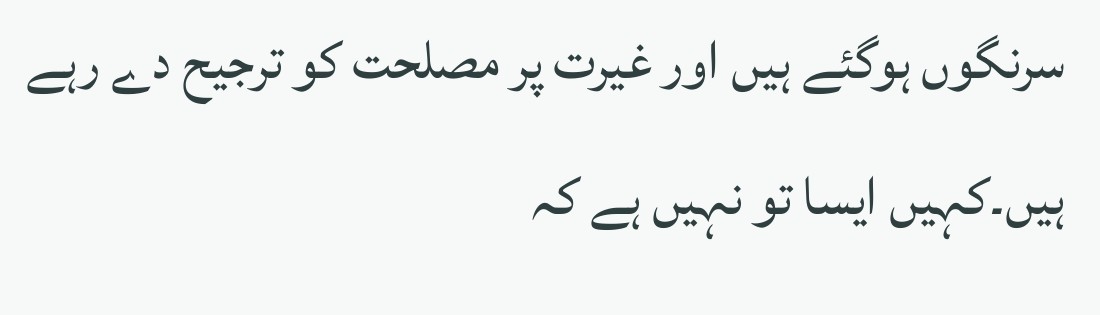سرنگوں ہوگئے ہیں اور غیرت پر مصلحت کو ترجیح دے رہے ہیں۔کہیں ایسا تو نہیں ہے کہ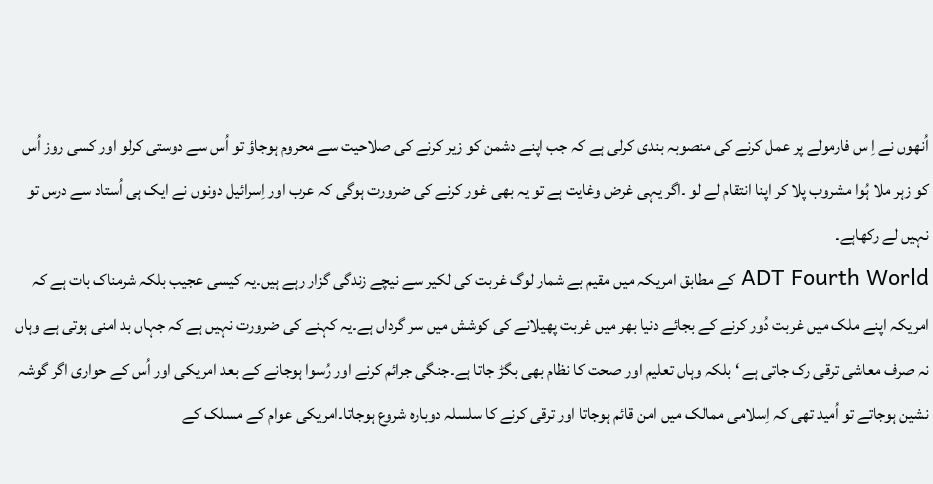اُنھوں نے اِ س فارمولے پر عمل کرنے کی منصوبہ بندی کرلی ہے کہ جب اپنے دشمن کو زیر کرنے کی صلاحیت سے محروم ہوجاؤ تو اُس سے دوستی کرلو اور کسی روز اُس کو زہر ملا ہُوا مشروب پلا کر اپنا انتقام لے لو ۔اگر یہی غرض وغایت ہے تو یہ بھی غور کرنے کی ضرورت ہوگی کہ عرب اور اِسرائیل دونوں نے ایک ہی اُستاد سے درس تو نہیں لے رکھاہے۔
ADT Fourth World کے مطابق امریکہ میں مقیم بے شمار لوگ غربت کی لکیر سے نیچے زندگی گزار رہے ہیں۔یہ کیسی عجیب بلکہ شرمناک بات ہے کہ امریکہ اپنے ملک میں غربت دُور کرنے کے بجائے دنیا بھر میں غربت پھیلانے کی کوشش میں سر گرداں ہے۔یہ کہنے کی ضرورت نہیں ہے کہ جہاں بد امنی ہوتی ہے وہاں نہ صرف معاشی ترقی رک جاتی ہے ‘ بلکہ وہاں تعلیم اور صحت کا نظام بھی بگڑ جاتا ہے۔جنگی جرائم کرنے اور رُسوا ہوجانے کے بعد امریکی اور اُس کے حواری اگر گوشہ نشین ہوجاتے تو اُمید تھی کہ اِسلامی ممالک میں امن قائم ہوجاتا اور ترقی کرنے کا سلسلہ دوبارہ شروع ہوجاتا۔امریکی عوام کے مسلک کے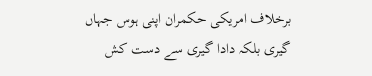برخلاف امریکی حکمران اپنی ہوس جہاں گیری بلکہ دادا گیری سے دست کش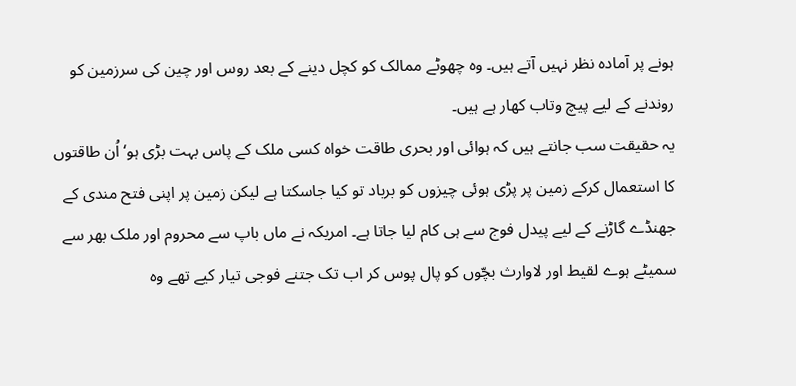ہونے پر آمادہ نظر نہیں آتے ہیں۔ وہ چھوٹے ممالک کو کچل دینے کے بعد روس اور چین کی سرزمین کو روندنے کے لیے پیچ وتاب کھار ہے ہیں۔
یہ حقیقت سب جانتے ہیں کہ ہوائی اور بحری طاقت خواہ کسی ملک کے پاس بہت بڑی ہو‘ اُن طاقتوں کا استعمال کرکے زمین پر پڑی ہوئی چیزوں کو برباد تو کیا جاسکتا ہے لیکن زمین پر اپنی فتح مندی کے جھنڈے گاڑنے کے لیے پیدل فوج سے ہی کام لیا جاتا ہے۔ امریکہ نے ماں باپ سے محروم اور ملک بھر سے سمیٹے ہوے لقیط اور لاوارث بچّوں کو پال پوس کر اب تک جتنے فوجی تیار کیے تھے وہ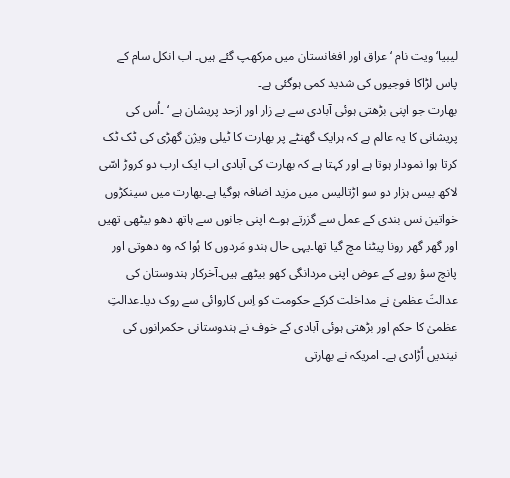لیبیا‘ ویت نام ‘ عراق اور افغانستان میں مرکھپ گئے ہیں۔ اب انکل سام کے پاس لڑاکا فوجیوں کی شدید کمی ہوگئی ہے۔
بھارت جو اپنی بڑھتی ہوئی آبادی سے بے زار اور ازحد پریشان ہے ‘ ۔اُس کی پریشانی کا یہ عالم ہے کہ ہرایک گھنٹے پر بھارت کا ٹیلی ویژن گھڑی کی ٹک ٹک کرتا ہوا نمودار ہوتا ہے اور کہتا ہے کہ بھارت کی آبادی اب ایک ارب دو کروڑ اسّی لاکھ بیس ہزار دو سو اڑتالیس میں مزید اضافہ ہوگیا ہے۔بھارت میں سینکڑوں خواتین نس بندی کے عمل سے گزرتے ہوے اپنی جانوں سے ہاتھ دھو بیٹھی تھیں اور گھر گھر رونا پیٹنا مچ گیا تھا۔یہی حال ہندو مَردوں کا ہُوا کہ وہ دھوتی اور پانچ سؤ روپے کے عوض اپنی مردانگی کھو بیٹھے ہیں۔آخرکار ہندوستان کی عدالتَ عظمیٰ نے مداخلت کرکے حکومت کو اِس کاروائی سے روک دیا۔عدالتِ عظمیٰ کا حکم اور بڑھتی ہوئی آبادی کے خوف نے ہندوستانی حکمرانوں کی نیندیں اُڑادی ہے۔ امریکہ نے بھارتی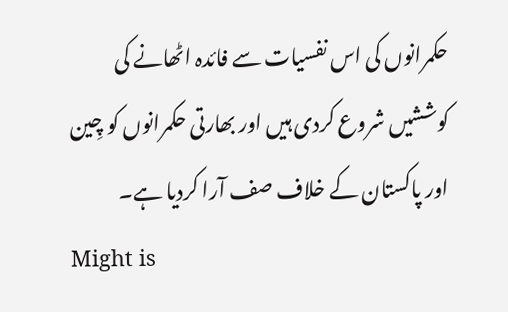حکمرانوں کی اس نفسیات سے فائدہ اٹھانے کی کوششیں شروع کردی ہیں اور بھارتی حکمرانوں کو چِین اور پاکستان کے خلاف صف آرا کردیا ہے۔
Might is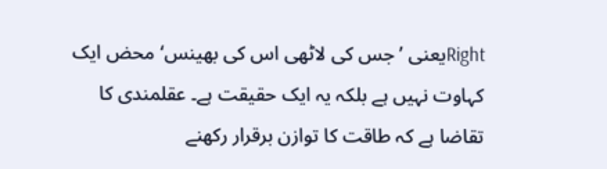Rightیعنی ’جس کی لاٹھی اس کی بھینس‘ محض ایک کہاوت نہیں ہے بلکہ یہ ایک حقیقت ہے۔ عقلمندی کا تقاضا ہے کہ طاقت کا توازن برقرار رکھنے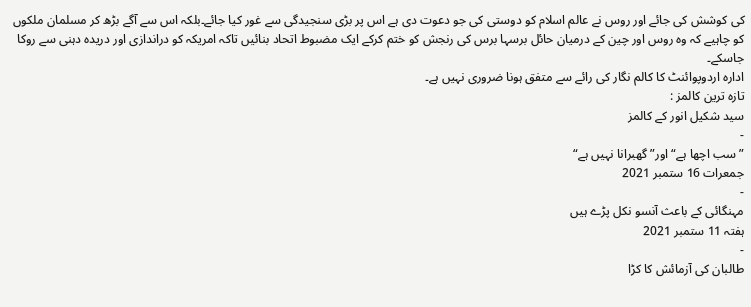کی کوشش کی جائے اور روس نے عالم اسلام کو دوستی کی جو دعوت دی ہے اس پر بڑی سنجیدگی سے غور کیا جائے۔بلکہ اس سے آگے بڑھ کر مسلمان ملکوں کو چاہیے کہ وہ روس اور چین کے درمیان حائل برسہا برس کی رنجش کو ختم کرکے ایک مضبوط اتحاد بنائیں تاکہ امریکہ کو دراندازی اور دریدہ دہنی سے روکا جاسکے۔
ادارہ اردوپوائنٹ کا کالم نگار کی رائے سے متفق ہونا ضروری نہیں ہے۔
تازہ ترین کالمز :
سید شکیل انور کے کالمز
-
”سب اچھا ہے“ اور” گھبرانا نہیں ہے“
جمعرات 16 ستمبر 2021
-
مہنگائی کے باعث آنسو نکل پڑے ہیں
ہفتہ 11 ستمبر 2021
-
طالبان کی آزمائش کا کڑا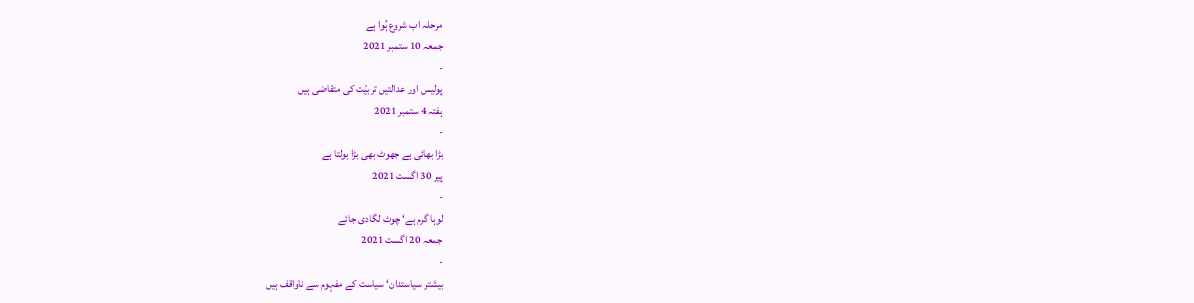مرحلہ اب شروع ہُوا ہے
جمعہ 10 ستمبر 2021
-
پولیس اور عدالتیں تربیّت کی متقاضی ہیں
ہفتہ 4 ستمبر 2021
-
بڑا بھائی ہے جھوٹ بھی بڑا بولتا ہے
پیر 30 اگست 2021
-
لوہا گرم ہے‘ چوٹ لگادی جائے
جمعہ 20 اگست 2021
-
بیشتر سیاستدان‘ سیاست کے مفہوم سے ناواقف ہیں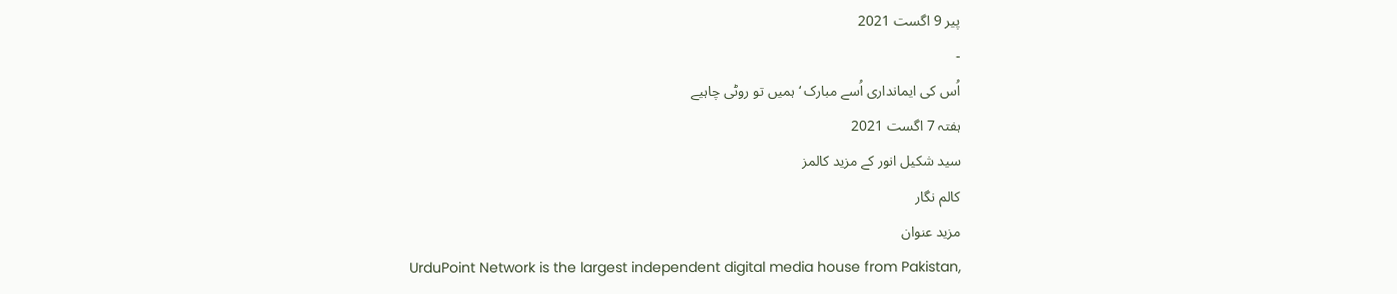پیر 9 اگست 2021
-
اُس کی ایمانداری اُسے مبارک ‘ ہمیں تو روٹی چاہیے
ہفتہ 7 اگست 2021
سید شکیل انور کے مزید کالمز
کالم نگار
مزید عنوان
UrduPoint Network is the largest independent digital media house from Pakistan,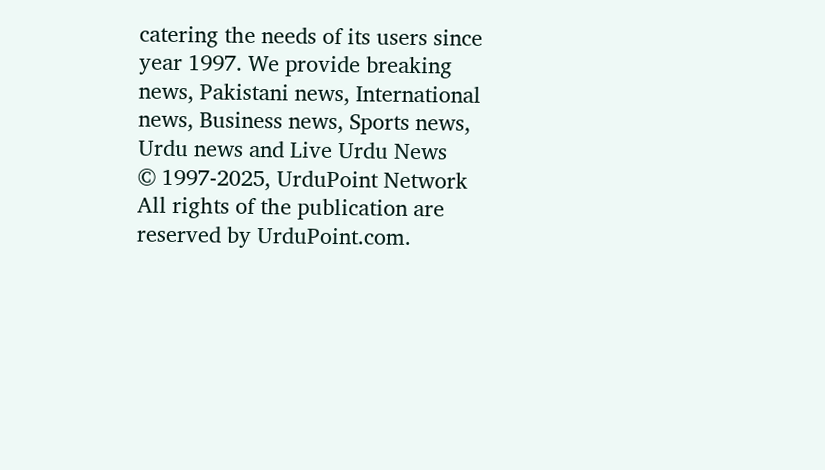catering the needs of its users since year 1997. We provide breaking news, Pakistani news, International news, Business news, Sports news, Urdu news and Live Urdu News
© 1997-2025, UrduPoint Network
All rights of the publication are reserved by UrduPoint.com.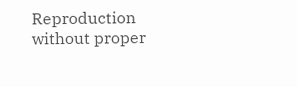Reproduction without proper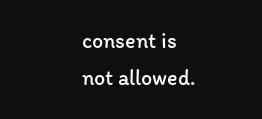consent is not allowed.